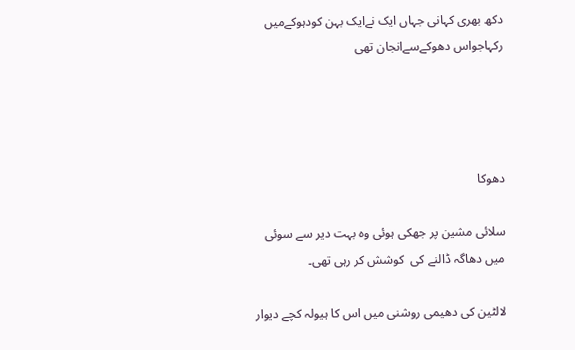دکھ بھری کہانی جہاں ایک نےایک بہن کودہوکےمیں رکہاجواس دھوکےسےانجان تھی




دھوکا

سلائی مشین پر جھکی ہوئی وہ بہت دیر سے سوئی میں دھاگہ ڈالنے کی  کوشش کر رہی تھی۔

لالٹین کی دھیمی روشنی میں اس کا ہیولہ کچے دیوار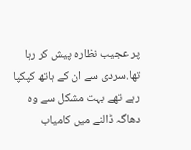پر عجیب نظارہ پیش کر رہا تھا.سردی سے ان کے ہاتھ کپکپا رہے تھے بہت مشکل سے وہ دھاگہ ڈالنے میں کامیاب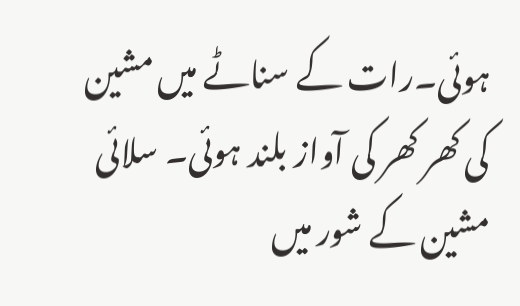ہوئی۔رات کے سناٹے میں مشین کی کھر کھر کی آواز بلند ہوئی۔ سلائی مشین کے شور میں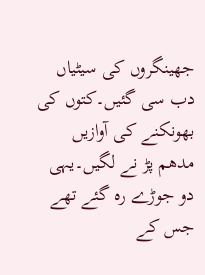جھینگروں کی سیٹیاں دب سی گئیں۔کتوں کی بھونکنے کی آوازیں مدھم پڑ نے لگیں۔یہی دو جوڑے رہ گئے تھے جس کے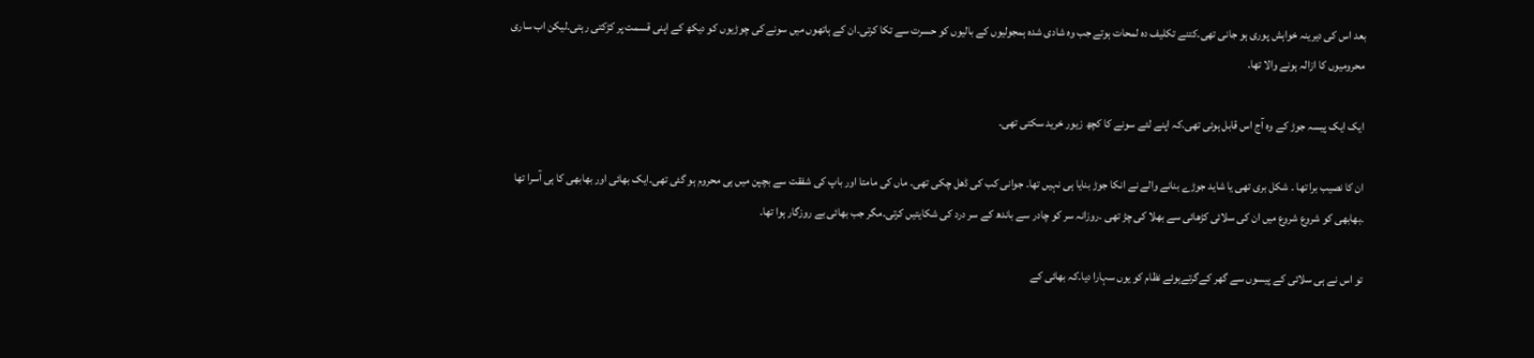بعد اس کی دیرینہ خواہش پوری ہو جانی تھی۔کتنے تکلیف دہ لمحات ہوتے جب وہ شادی شدہ ہمجولیوں کے بالیوں کو حسرت سے تکا کرتی۔ان کے ہاتھوں میں سونے کی چوڑیوں کو دیکھ کے اپنی قسمت پر کڑکتی رہتی۔لیکن اب ساری محرومیوں کا ازالہ ہونے والا تھا۔

ایک ایک پیسہ جوڑ کے وہ آج اس قابل ہوئی تھی.کہ اپنے لئے سونے کا کچھ زیور خرید سکتی تھی۔

ان کا نصیب برا تھا ۔ شکل بری تھی یا شاید جوڑے بنانے والے نے انکا جوڑ بنایا ہی نہیں تھا۔ جوانی کب کی ڈھل چکی تھی۔ ماں کی مامتا اور باپ کی شفقت سے بچپن میں ہی محروم ہو گئی تھی۔ایک بھائی اور بھابھی کا ہی آسرا تھا ۔بھابھی کو شروع شروع میں ان کی سلائی کڑھائی سے بھلا کی چڑ تھی ۔روزانہ سر کو چادر سے باندھ کے سر درد کی شکایتیں کرتی۔مگر جب بھائی بے روزگار ہوا تھا۔

تو اس نے ہی سلائی کے پیسوں سے گھر کےگرتےہوئے نظام کو یوں سہارا دیا۔کہ بھائی کے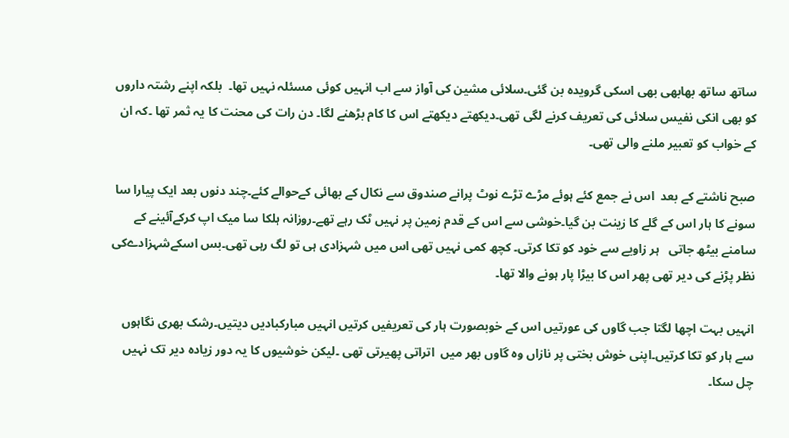ساتھ ساتھ بھابھی بھی اسکی گرویدہ بن گئی۔سلائی مشین کی آواز سے اب انہیں کوئی مسئلہ نہیں تھا۔  بلکہ اپنے رشتہ داروں کو بھی انکی نفیس سلائی کی تعریف کرنے لگی تھی۔دیکھتے دیکھتے اس کا کام بڑھنے لگا۔ دن رات کی محنت کا یہ ثمر تھا ۔کہ ان کے خواب کو تعبیر ملنے والی تھی۔

صبح ناشتے کے بعد  اس نے جمع کئے ہوئے مڑے تڑے نوٹ پرانے صندوق سے نکال کے بھائی کےحوالے کئے۔چند دنوں بعد ایک پیارا سا سونے کا ہار اس کے گلے کا زینت بن گیا۔خوشی سے اس کے قدم زمین پر نہیں ٹک رہے تھے۔روزانہ ہلکا سا میک اپ کرکےآئینے کے سامنے بیٹھ جاتی   ہر زاویے سے خود کو تکا کرتی۔ کچھ کمی نہیں تھی اس میں شہزادی ہی تو لگ رہی تھی۔بس اسکےشہزادےکی نظر پڑنے کی دیر تھی پھر اس کا بیڑا پار ہونے والا تھا۔

انہیں بہت اچھا لگتا جب گاوں کی عورتیں اس کے خوبصورت ہار کی تعریفیں کرتیں انہیں مبارکبادیں دیتیں۔رشک بھری نگاہوں سے ہار کو تکا کرتیں۔اپنی خوش بختی پر نازاں وہ گاوں بھر میں  اتراتی پھیرتی تھی ۔لیکن خوشیوں کا یہ دور زیادہ دیر تک نہیں چل سکا۔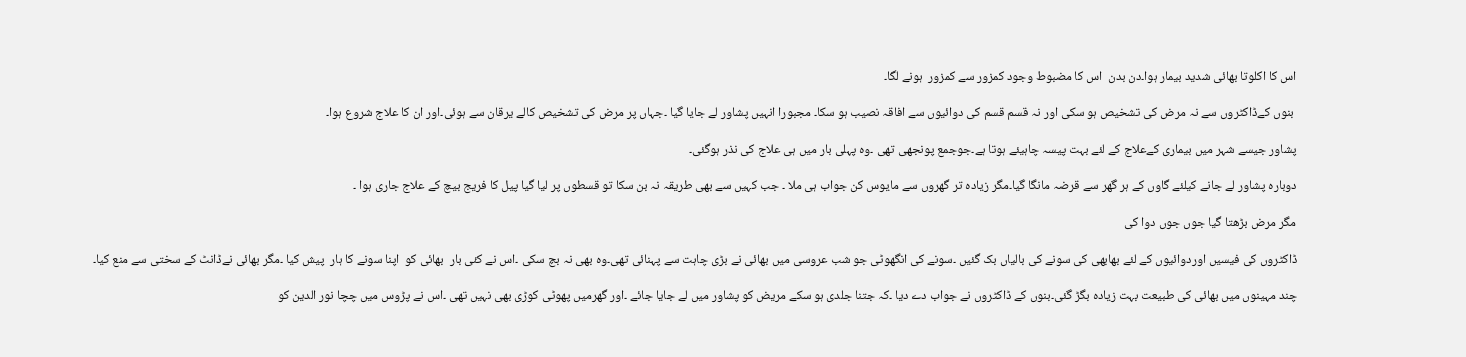اس کا اکلوتا بھائی شدید بیمار ہوا۔دن بدن  اس کا مضبوط وجود کمزور سے کمزور  ہونے لگا۔

 بنوں کےڈاکٹروں سے نہ مرض کی تشخیص ہو سکی اور نہ قسم قسم کی دوائیوں سے افاقہ نصیب ہو سکا۔ مجبورا انہیں پشاور لے جایا گیا ۔جہاں پر مرض کی تشخیص کالے یرقان سے ہوئی۔اور ان کا علاج شروع ہوا۔

پشاور جیسے شہر میں بیماری کےعلاج کے لئے بہت پیسہ چاہیئے ہوتا ہے۔جوجمع پونجھی تھی ۔وہ پہلی بار میں ہی علاج کی نذر ہوگئی۔

دوبارہ پشاور لے جانے کیلئے گاوں کے ہر گھر سے قرضہ مانگا گیا۔مگر زیادہ تر گھروں سے مایوس کن جواب ہی ملا ۔ جب کہیں سے بھی طریقہ نہ بن سکا تو قسطوں پر لیا گیا پیل کا فریج بیچ کے علاج جاری ہوا ۔

مگر مرض بڑھتا گیا جوں جوں دوا کی

ڈاکٹروں کی فیسیں اوردوائیوں کے لئے بھابھی کی سونے کی بالیاں بک گئیں ۔سونے کی انگھوٹی جو شب عروسی میں بھائی نے بڑی چاہت سے پہنائی تھی۔وہ بھی نہ بچ سکی ۔اس نے کئی بار  بھائی کو  اپنا سونے کا ہار  پیش کیا ۔مگر بھائی نےڈانٹ کے سختی سے منع کیا۔

چند مہینوں میں بھائی کی طبیعت بہت زیادہ بگڑ گئی۔بنوں کے ڈاکٹروں نے جواب دے دیا ۔کہ جتنا جلدی ہو سکے مریض کو پشاور میں لے جایا جائے ۔اور گھرمیں پھوٹی کوڑی بھی نہیں تھی ۔اس نے پڑوس میں چچا نور الدین کو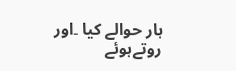ہار حوالے کیا ۔اور روتےہوئے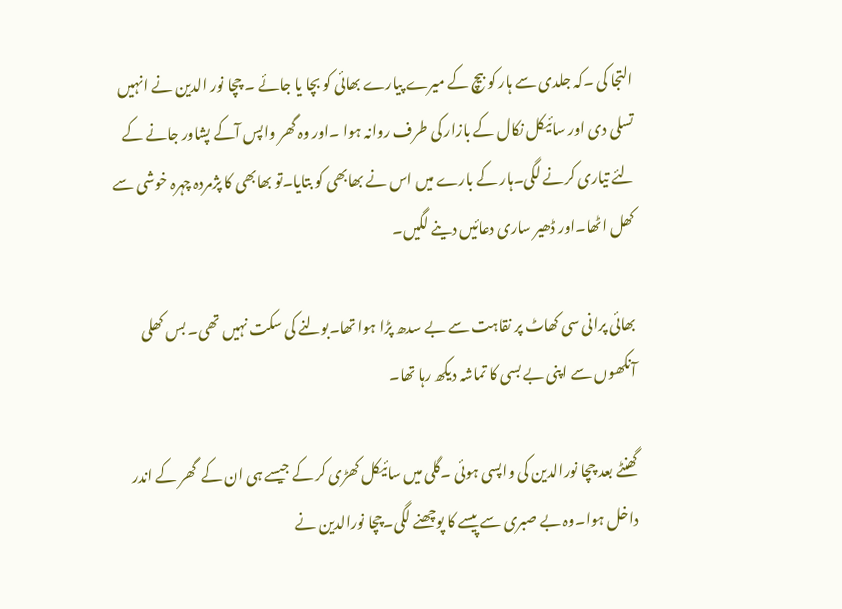التجا کی ۔کہ جلدی سے ہار کو بیچ کے میرے پیارے بھائی کو بچا یا جائے ۔ چچا نور الدین نے انہیں تسلی دی اور سائیکل نکال کے بازار کی طرف روانہ ہوا ۔اور وہ گھر واپس آکے پشاور جانے کے لئے تیاری کرنے لگی۔ہار کے بارے میں اس نے بھابھی کو بتایا۔تو بھابھی کا پژمردہ چہرہ خوشی سے کھل اٹھا۔اور ڈھیر ساری دعائیں دینے لگیں۔

بھائی پرانی سی کھاٹ پر نقاہت سے بے سدھ پڑا ہوا تھا۔بولنے کی سکت نہیں تھی۔ بس کھلی آنکھوں سے اپنی بے بسی کا تماشہ دیکھ رہا تھا۔

گھنٹے بعد چچا نورالدین کی واپسی ہوئی ۔گلی میں سائیکل کھڑی کر کے جیسے ہی ان کے  گھر کے اندر داخل ہوا۔وہ بے صبری سے پیسے کا پوچھنے لگی۔چچا نورالدین نے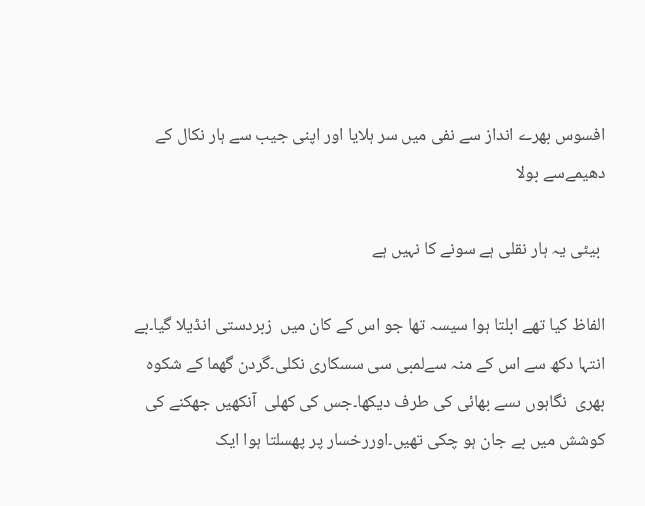افسوس بھرے انداز سے نفی میں سر ہلایا اور اپنی جیب سے ہار نکال کے دھیمےسے بولا

 بیٹی یہ ہار نقلی ہے سونے کا نہیں ہے

الفاظ کیا تھے ابلتا ہوا سیسہ تھا جو اس کے کان میں  زبردستی انڈیلا گیا۔بے انتہا دکھ سے اس کے منہ سےلمبی سی سسکاری نکلی۔گردن گھما کے شکوہ بھری  نگاہوں ںسے بھائی کی طرف دیکھا۔جس کی کھلی  آنکھیں جھکنے کی کوشش میں بے جان ہو چکی تھیں۔اوررخسار پر پھسلتا ہوا ایک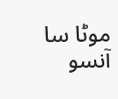موٹا سا آنسو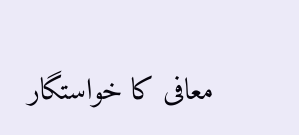معافی کا خواستگار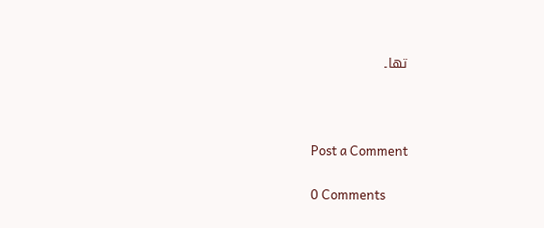تھا۔



Post a Comment

0 Comments